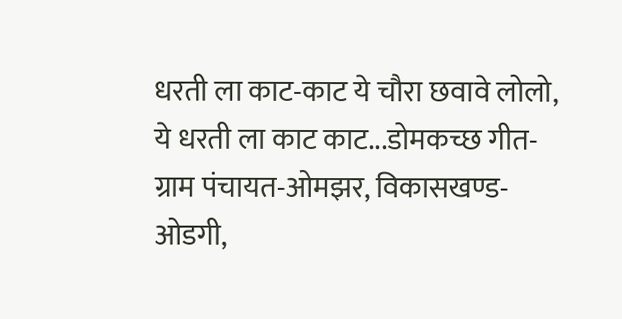धरती ला काट-काट ये चौरा छवावे लोलो, ये धरती ला काट काट...डोमकच्छ गीत-
ग्राम पंचायत-ओमझर, विकासखण्ड-ओडगी,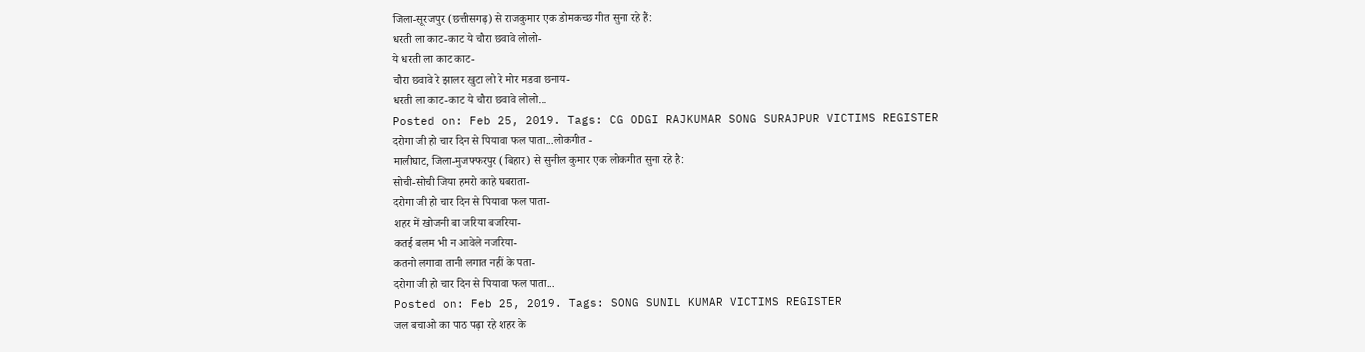जिला-सूरजपुर (छत्तीसगढ़) से राजकुमार एक डोमकच्छ गीत सुना रहे हैं:
धरती ला काट-काट ये चौरा छवावे लोलो-
ये धरती ला काट काट-
चौरा छवावे रे झालर खुटा लो रे मोर मडवा छनाय-
धरती ला काट-काट ये चौरा छवावे लोलो...
Posted on: Feb 25, 2019. Tags: CG ODGI RAJKUMAR SONG SURAJPUR VICTIMS REGISTER
दरोगा जी हो चार दिन से पियावा फल पाता...लोकगीत -
मालीघाट, जिला-मुजफ्फरपुर (बिहार) से सुनील कुमार एक लोकगीत सुना रहे है:
सोची-सोची जिया हमरो काहे घबराता-
दरोगा जी हो चार दिन से पियावा फल पाता-
शहर में खोजनी बा जरिया बजरिया-
कतई बलम भी न आवेले नजरिया-
कतनो लगावा तानी लगात नहीं के पता-
दरोगा जी हो चार दिन से पियावा फल पाता...
Posted on: Feb 25, 2019. Tags: SONG SUNIL KUMAR VICTIMS REGISTER
जल बचाओ का पाठ पढ़ा रहे शहर के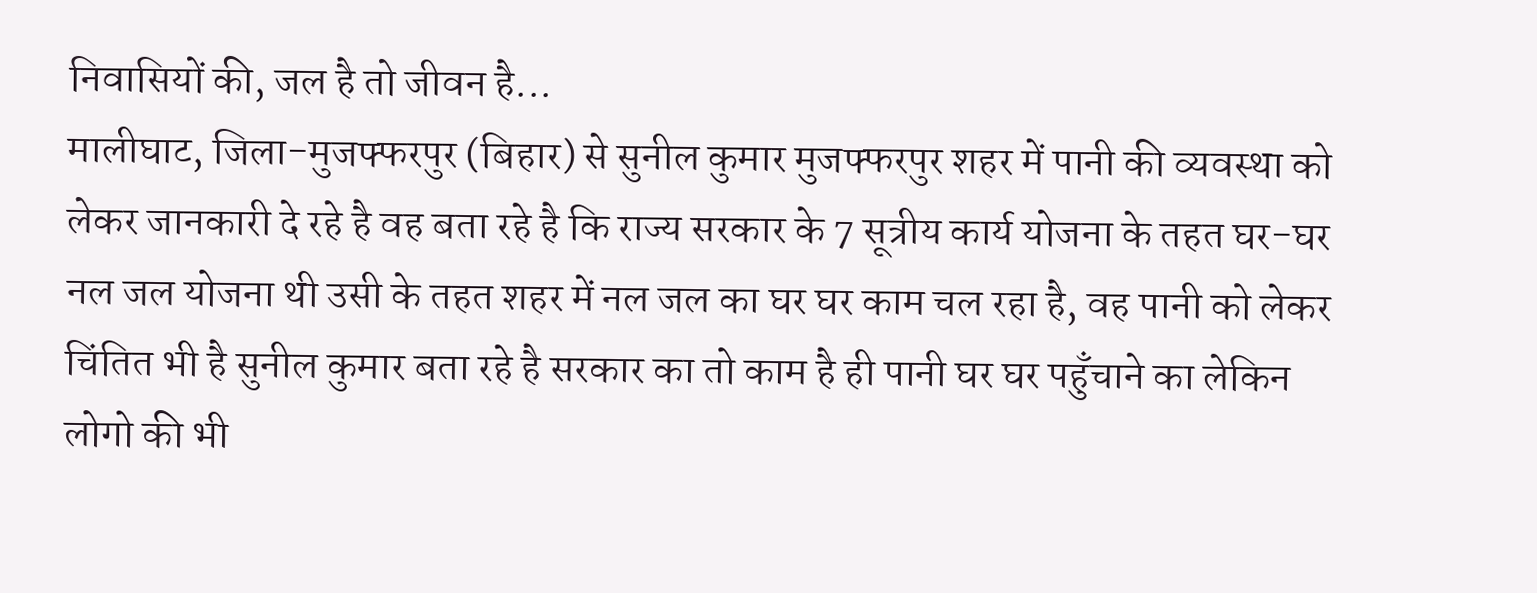निवासियों की, जल है तो जीवन है...
मालीघाट, जिला-मुजफ्फरपुर (बिहार) से सुनील कुमार मुजफ्फरपुर शहर में पानी की व्यवस्था को लेकर जानकारी दे रहे है वह बता रहे है कि राज्य सरकार के 7 सूत्रीय कार्य योजना के तहत घर-घर नल जल योजना थी उसी के तहत शहर में नल जल का घर घर काम चल रहा है, वह पानी को लेकर चिंतित भी है सुनील कुमार बता रहे है सरकार का तो काम है ही पानी घर घर पहुँचाने का लेकिन लोगो की भी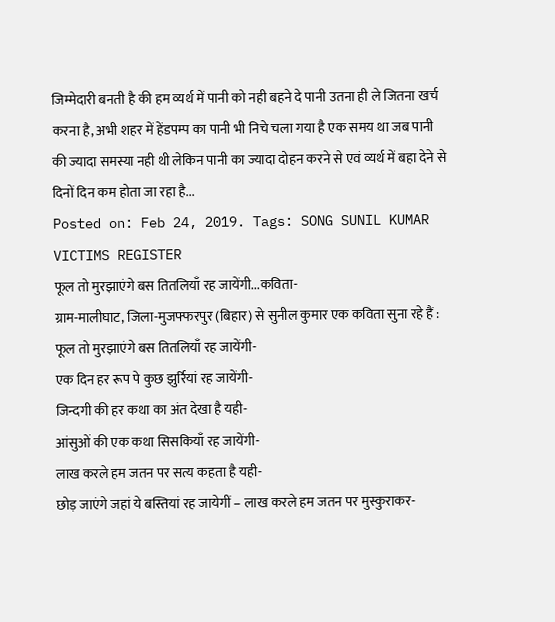जिम्मेदारी बनती है की हम व्यर्थ में पानी को नही बहने दे पानी उतना ही ले जितना खर्च करना है, अभी शहर में हेंडपम्प का पानी भी निचे चला गया है एक समय था जब पानी की ज्यादा समस्या नही थी लेकिन पानी का ज्यादा दोहन करने से एवं व्यर्थ में बहा देने से दिनों दिन कम होता जा रहा है...
Posted on: Feb 24, 2019. Tags: SONG SUNIL KUMAR VICTIMS REGISTER
फूल तो मुरझाएंगे बस तितलियाँ रह जायेंगी...कविता-
ग्राम-मालीघाट, जिला-मुजफ्फरपुर (बिहार) से सुनील कुमार एक कविता सुना रहे हैं :
फूल तो मुरझाएंगे बस तितलियाँ रह जायेंगी-
एक दिन हर रूप पे कुछ झुर्रियां रह जायेंगी-
जिन्दगी की हर कथा का अंत देखा है यही-
आंसुओं की एक कथा सिसकियाँ रह जायेंगी-
लाख करले हम जतन पर सत्य कहता है यही-
छोड़ जाएंगे जहां ये बस्तियां रह जायेगीं – लाख करले हम जतन पर मुस्कुराकर-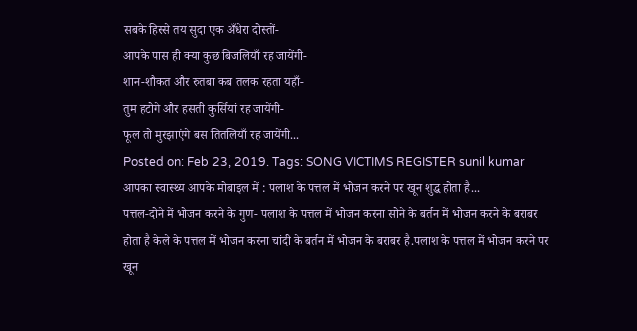सबके हिस्से तय सुदा एक अँधेरा दोस्तों-
आपके पास ही क्या कुछ बिजलियाँ रह जायेंगी-
शान-शौकत और रुतबा कब तलक रहता यहाँ-
तुम हटोगे और हसती कुर्सियां रह जायेंगी-
फूल तो मुरझाएंगे बस तितलियाँ रह जायेंगी...
Posted on: Feb 23, 2019. Tags: SONG VICTIMS REGISTER sunil kumar
आपका स्वास्थ्य आपके मोबाइल में : पलाश के पत्तल में भोजन करने पर खून शुद्ध होता है...
पत्तल-दोने में भोजन करने के गुण- पलाश के पत्तल में भोजन करना सोने के बर्तन में भोजन करने के बराबर होता है केले के पत्तल में भोजन करना चांदी के बर्तन में भोजन के बराबर है.पलाश के पत्तल में भोजन करने पर खून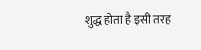शुद्ध होता है इसी तरह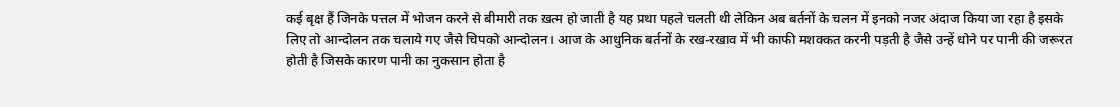कई बृक्ष हैं जिनके पत्तल में भोजन करने से बीमारी तक ख़त्म हो जाती है यह प्रथा पहले चलती थी लेकिन अब बर्तनों के चलन में इनको नजर अंदाज किया जा रहा है इसके लिए तो आन्दोलन तक चलाये गए जैसे चिपको आन्दोलन। आज के आधुनिक बर्तनों के रख-रखाव में भी काफी मशक्कत करनी पड़ती है जैसे उन्हें धोने पर पानी की जरूरत होती है जिसके कारण पानी का नुकसान होता है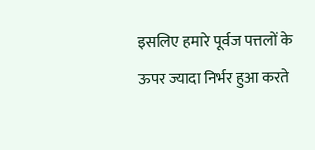इसलिए हमारे पूर्वज पत्तलों के ऊपर ज्यादा निर्भर हुआ करते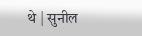थे | सुनील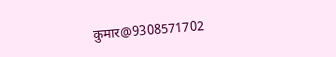कुमार@9308571702